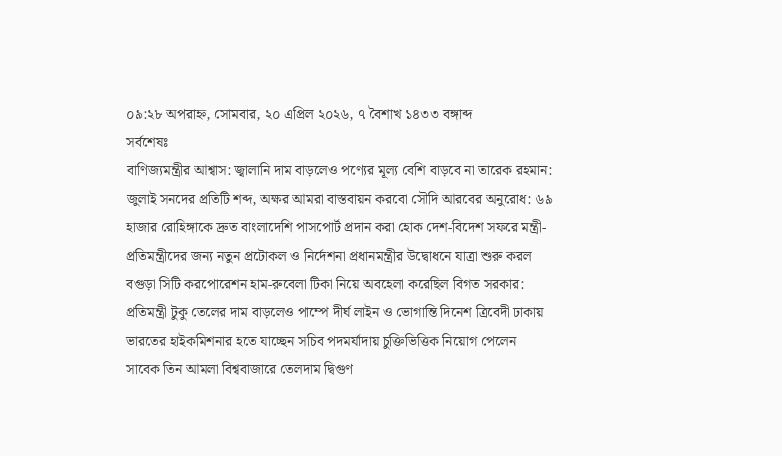০৯:২৮ অপরাহ্ন, সোমবার, ২০ এপ্রিল ২০২৬, ৭ বৈশাখ ১৪৩৩ বঙ্গাব্দ
সর্বশেষঃ
বাণিজ্যমন্ত্রীর আশ্বাস: জ্বালানি দাম বাড়লেও পণ্যের মূল্য বেশি বাড়বে না তারেক রহমান: জুলাই সনদের প্রতিটি শব্দ, অক্ষর আমরা বাস্তবায়ন করবো সৌদি আরবের অনুরোধ: ৬৯ হাজার রোহিঙ্গাকে দ্রুত বাংলাদেশি পাসপোর্ট প্রদান করা হোক দেশ-বিদেশ সফরে মন্ত্রী-প্রতিমন্ত্রীদের জন্য নতুন প্রটোকল ও নির্দেশনা প্রধানমন্ত্রীর উদ্বোধনে যাত্রা শুরু করল বগুড়া সিটি করপোরেশন হাম-রুবেলা টিকা নিয়ে অবহেলা করেছিল বিগত সরকার: প্রতিমন্ত্রী টুকু তেলের দাম বাড়লেও পাম্পে দীর্ঘ লাইন ও ভোগান্তি দিনেশ ত্রিবেদী ঢাকায় ভারতের হাইকমিশনার হতে যাচ্ছেন সচিব পদমর্যাদায় চুক্তিভিত্তিক নিয়োগ পেলেন সাবেক তিন আমলা বিশ্ববাজারে তেলদাম দ্বিগুণ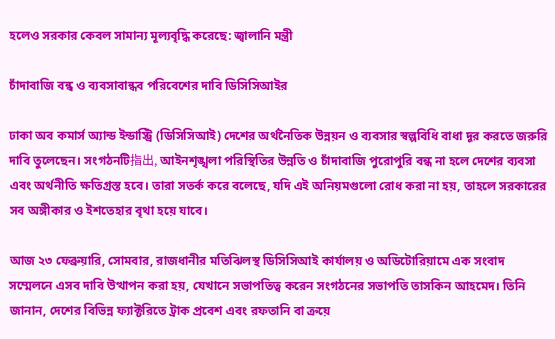হলেও সরকার কেবল সামান্য মূল্যবৃদ্ধি করেছে: জ্বালানি মন্ত্রী

চাঁদাবাজি বন্ধ ও ব্যবসাবান্ধব পরিবেশের দাবি ডিসিসিআইর

ঢাকা অব কমার্স অ্যান্ড ইন্ডাস্ট্রি (ডিসিসিআই) দেশের অর্থনৈতিক উন্নয়ন ও ব্যবসার স্বল্পবিধি বাধা দূর করতে জরুরি দাবি তুলেছেন। সংগঠনটি指出, আইনশৃঙ্খলা পরিস্থিতির উন্নতি ও চাঁদাবাজি পুরোপুরি বন্ধ না হলে দেশের ব্যবসা এবং অর্থনীতি ক্ষতিগ্রস্ত হবে। তারা সতর্ক করে বলেছে, যদি এই অনিয়মগুলো রোধ করা না হয়, তাহলে সরকারের সব অঙ্গীকার ও ইশতেহার বৃথা হয়ে যাবে।

আজ ২৩ ফেব্রুয়ারি, সোমবার, রাজধানীর মতিঝিলস্থ ডিসিসিআই কার্যালয় ও অডিটোরিয়ামে এক সংবাদ সম্মেলনে এসব দাবি উত্থাপন করা হয়, যেখানে সভাপতিত্ব করেন সংগঠনের সভাপতি তাসকিন আহমেদ। তিনি জানান, দেশের বিভিন্ন ফ্যাক্টরিতে ট্রাক প্রবেশ এবং রফতানি বা ক্রয়ে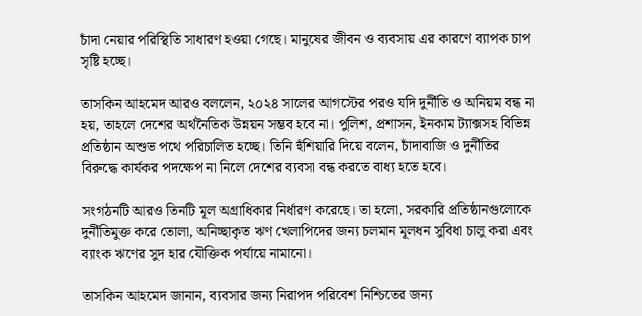চাঁদা নেয়ার পরিস্থিতি সাধারণ হওয়া গেছে। মানুষের জীবন ও ব্যবসায় এর কারণে ব্যাপক চাপ সৃষ্টি হচ্ছে।

তাসকিন আহমেদ আরও বললেন, ২০২৪ সালের আগস্টের পরও যদি দুর্নীতি ও অনিয়ম বন্ধ না হয়, তাহলে দেশের অর্থনৈতিক উন্নয়ন সম্ভব হবে না। পুলিশ, প্রশাসন, ইনকাম ট্যাক্সসহ বিভিন্ন প্রতিষ্ঠান অশুভ পথে পরিচালিত হচ্ছে। তিনি হুঁশিয়ারি দিয়ে বলেন, চাঁদাবাজি ও দুর্নীতির বিরুদ্ধে কার্যকর পদক্ষেপ না নিলে দেশের ব্যবসা বন্ধ করতে বাধ্য হতে হবে।

সংগঠনটি আরও তিনটি মূল অগ্রাধিকার নির্ধারণ করেছে। তা হলো, সরকারি প্রতিষ্ঠানগুলোকে দুর্নীতিমুক্ত করে তোলা, অনিচ্ছাকৃত ঋণ খেলাপিদের জন্য চলমান মূলধন সুবিধা চালু করা এবং ব্যাংক ঋণের সুদ হার যৌক্তিক পর্যায়ে নামানো।

তাসকিন আহমেদ জানান, ব্যবসার জন্য নিরাপদ পরিবেশ নিশ্চিতের জন্য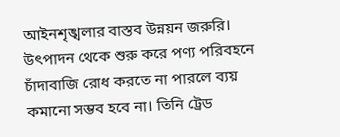আইনশৃঙ্খলার বাস্তব উন্নয়ন জরুরি। উৎপাদন থেকে শুরু করে পণ্য পরিবহনে চাঁদাবাজি রোধ করতে না পারলে ব্যয় কমানো সম্ভব হবে না। তিনি ট্রেড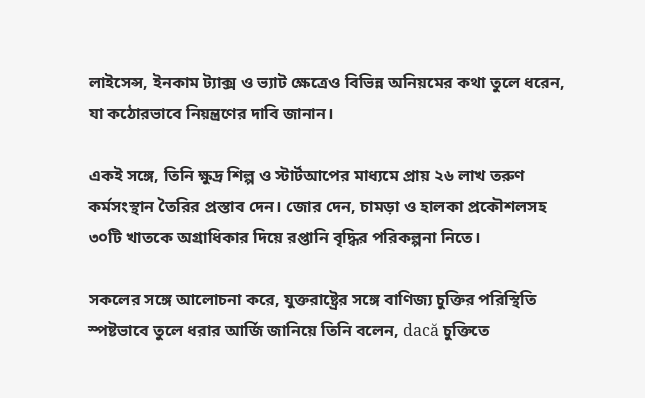লাইসেন্স, ইনকাম ট্যাক্স ও ভ্যাট ক্ষেত্রেও বিভিন্ন অনিয়মের কথা তুলে ধরেন, যা কঠোরভাবে নিয়ন্ত্রণের দাবি জানান।

একই সঙ্গে, তিনি ক্ষুদ্র শিল্প ও স্টার্টআপের মাধ্যমে প্রায় ২৬ লাখ তরুণ কর্মসংস্থান তৈরির প্রস্তাব দেন। জোর দেন, চামড়া ও হালকা প্রকৌশলসহ ৩০টি খাতকে অগ্রাধিকার দিয়ে রপ্তানি বৃদ্ধির পরিকল্পনা নিতে।

সকলের সঙ্গে আলোচনা করে, যুক্তরাষ্ট্রের সঙ্গে বাণিজ্য চুক্তির পরিস্থিতি স্পষ্টভাবে তুলে ধরার আর্জি জানিয়ে তিনি বলেন, dacă চুক্তিতে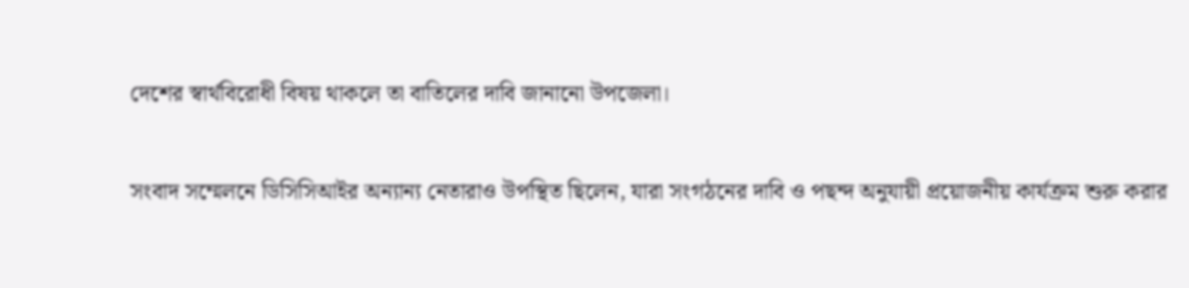দেশের স্বার্থবিরোধী বিষয় থাকলে তা বাতিলের দাবি জানানো উপজেলা।

সংবাদ সম্মেলনে ডিসিসিআইর অন্যান্য নেতারাও উপস্থিত ছিলেন, যারা সংগঠনের দাবি ও পছন্দ অনুযায়ী প্রয়োজনীয় কার্যক্রম শুরু করার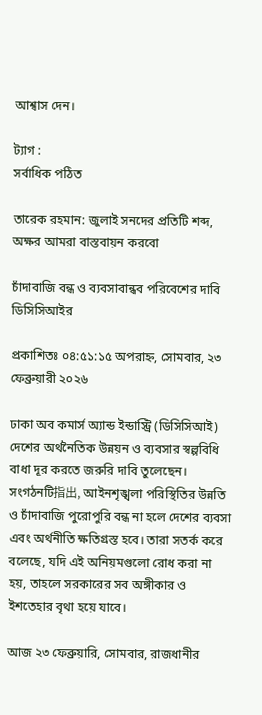আশ্বাস দেন।

ট্যাগ :
সর্বাধিক পঠিত

তারেক রহমান: জুলাই সনদের প্রতিটি শব্দ, অক্ষর আমরা বাস্তবায়ন করবো

চাঁদাবাজি বন্ধ ও ব্যবসাবান্ধব পরিবেশের দাবি ডিসিসিআইর

প্রকাশিতঃ ০৪:৫১:১৫ অপরাহ্ন, সোমবার, ২৩ ফেব্রুয়ারী ২০২৬

ঢাকা অব কমার্স অ্যান্ড ইন্ডাস্ট্রি (ডিসিসিআই) দেশের অর্থনৈতিক উন্নয়ন ও ব্যবসার স্বল্পবিধি বাধা দূর করতে জরুরি দাবি তুলেছেন। সংগঠনটি指出, আইনশৃঙ্খলা পরিস্থিতির উন্নতি ও চাঁদাবাজি পুরোপুরি বন্ধ না হলে দেশের ব্যবসা এবং অর্থনীতি ক্ষতিগ্রস্ত হবে। তারা সতর্ক করে বলেছে, যদি এই অনিয়মগুলো রোধ করা না হয়, তাহলে সরকারের সব অঙ্গীকার ও ইশতেহার বৃথা হয়ে যাবে।

আজ ২৩ ফেব্রুয়ারি, সোমবার, রাজধানীর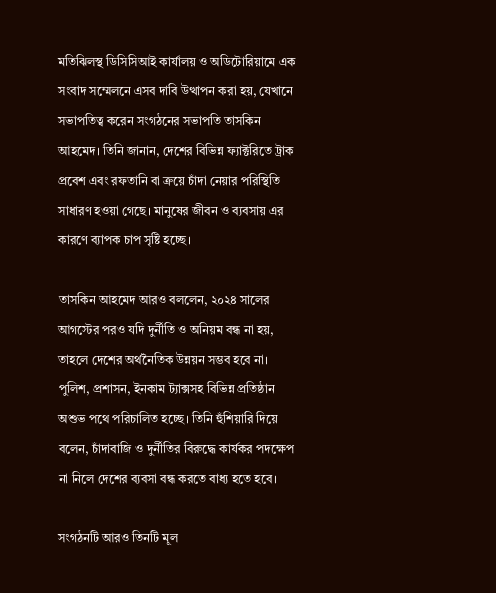মতিঝিলস্থ ডিসিসিআই কার্যালয় ও অডিটোরিয়ামে এক সংবাদ সম্মেলনে এসব দাবি উত্থাপন করা হয়, যেখানে সভাপতিত্ব করেন সংগঠনের সভাপতি তাসকিন আহমেদ। তিনি জানান, দেশের বিভিন্ন ফ্যাক্টরিতে ট্রাক প্রবেশ এবং রফতানি বা ক্রয়ে চাঁদা নেয়ার পরিস্থিতি সাধারণ হওয়া গেছে। মানুষের জীবন ও ব্যবসায় এর কারণে ব্যাপক চাপ সৃষ্টি হচ্ছে।

তাসকিন আহমেদ আরও বললেন, ২০২৪ সালের আগস্টের পরও যদি দুর্নীতি ও অনিয়ম বন্ধ না হয়, তাহলে দেশের অর্থনৈতিক উন্নয়ন সম্ভব হবে না। পুলিশ, প্রশাসন, ইনকাম ট্যাক্সসহ বিভিন্ন প্রতিষ্ঠান অশুভ পথে পরিচালিত হচ্ছে। তিনি হুঁশিয়ারি দিয়ে বলেন, চাঁদাবাজি ও দুর্নীতির বিরুদ্ধে কার্যকর পদক্ষেপ না নিলে দেশের ব্যবসা বন্ধ করতে বাধ্য হতে হবে।

সংগঠনটি আরও তিনটি মূল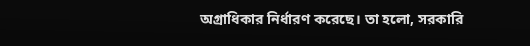অগ্রাধিকার নির্ধারণ করেছে। তা হলো, সরকারি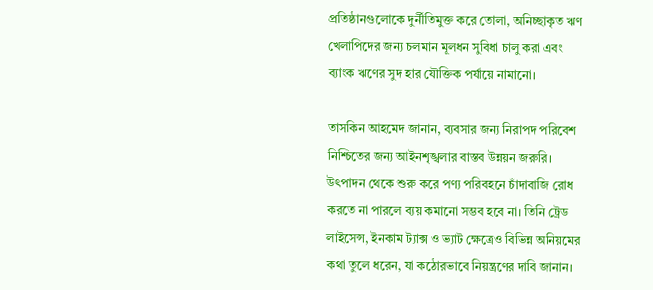প্রতিষ্ঠানগুলোকে দুর্নীতিমুক্ত করে তোলা, অনিচ্ছাকৃত ঋণ খেলাপিদের জন্য চলমান মূলধন সুবিধা চালু করা এবং ব্যাংক ঋণের সুদ হার যৌক্তিক পর্যায়ে নামানো।

তাসকিন আহমেদ জানান, ব্যবসার জন্য নিরাপদ পরিবেশ নিশ্চিতের জন্য আইনশৃঙ্খলার বাস্তব উন্নয়ন জরুরি। উৎপাদন থেকে শুরু করে পণ্য পরিবহনে চাঁদাবাজি রোধ করতে না পারলে ব্যয় কমানো সম্ভব হবে না। তিনি ট্রেড লাইসেন্স, ইনকাম ট্যাক্স ও ভ্যাট ক্ষেত্রেও বিভিন্ন অনিয়মের কথা তুলে ধরেন, যা কঠোরভাবে নিয়ন্ত্রণের দাবি জানান।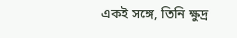একই সঙ্গে, তিনি ক্ষুদ্র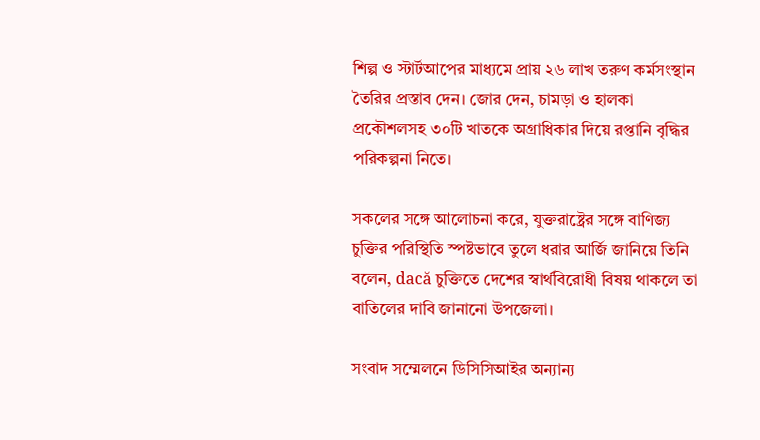শিল্প ও স্টার্টআপের মাধ্যমে প্রায় ২৬ লাখ তরুণ কর্মসংস্থান তৈরির প্রস্তাব দেন। জোর দেন, চামড়া ও হালকা প্রকৌশলসহ ৩০টি খাতকে অগ্রাধিকার দিয়ে রপ্তানি বৃদ্ধির পরিকল্পনা নিতে।

সকলের সঙ্গে আলোচনা করে, যুক্তরাষ্ট্রের সঙ্গে বাণিজ্য চুক্তির পরিস্থিতি স্পষ্টভাবে তুলে ধরার আর্জি জানিয়ে তিনি বলেন, dacă চুক্তিতে দেশের স্বার্থবিরোধী বিষয় থাকলে তা বাতিলের দাবি জানানো উপজেলা।

সংবাদ সম্মেলনে ডিসিসিআইর অন্যান্য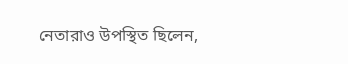নেতারাও উপস্থিত ছিলেন,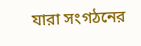যারা সংগঠনের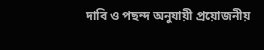দাবি ও পছন্দ অনুযায়ী প্রয়োজনীয়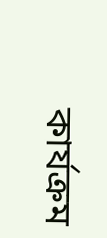কার্যক্রম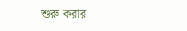শুরু করার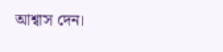আশ্বাস দেন।